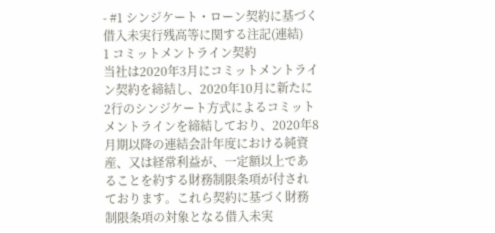- #1 シンジケート・ローン契約に基づく借入未実行残高等に関する注記(連結)
1 コミットメントライン契約
当社は2020年3月にコミットメントライン契約を締結し、2020年10月に新たに2行のシンジケート方式によるコミットメントラインを締結しており、2020年8月期以降の連結会計年度における純資産、又は経常利益が、一定額以上であることを約する財務制限条項が付されております。これら契約に基づく財務制限条項の対象となる借入未実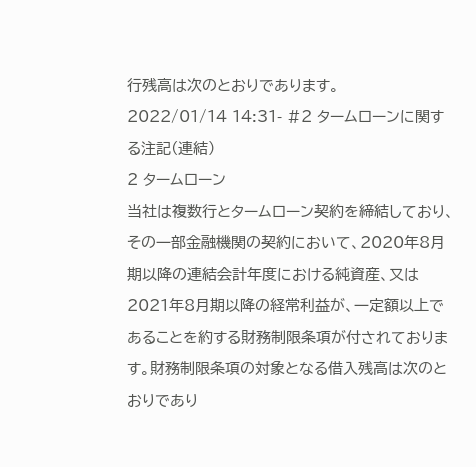行残高は次のとおりであります。
2022/01/14 14:31- #2 タームローンに関する注記(連結)
2 タームローン
当社は複数行とタームローン契約を締結しており、その一部金融機関の契約において、2020年8月期以降の連結会計年度における純資産、又は2021年8月期以降の経常利益が、一定額以上であることを約する財務制限条項が付されております。財務制限条項の対象となる借入残高は次のとおりであり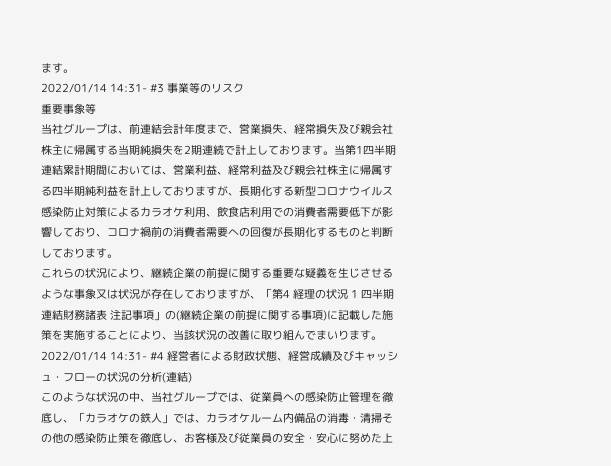ます。
2022/01/14 14:31- #3 事業等のリスク
重要事象等
当社グループは、前連結会計年度まで、営業損失、経常損失及び親会社株主に帰属する当期純損失を2期連続で計上しております。当第1四半期連結累計期間においては、営業利益、経常利益及び親会社株主に帰属する四半期純利益を計上しておりますが、長期化する新型コロナウイルス感染防止対策によるカラオケ利用、飲食店利用での消費者需要低下が影響しており、コロナ禍前の消費者需要への回復が長期化するものと判断しております。
これらの状況により、継続企業の前提に関する重要な疑義を生じさせるような事象又は状況が存在しておりますが、「第4 経理の状況 1 四半期連結財務諸表 注記事項」の(継続企業の前提に関する事項)に記載した施策を実施することにより、当該状況の改善に取り組んでまいります。
2022/01/14 14:31- #4 経営者による財政状態、経営成績及びキャッシュ・フローの状況の分析(連結)
このような状況の中、当社グループでは、従業員への感染防止管理を徹底し、「カラオケの鉄人」では、カラオケルーム内備品の消毒・清掃その他の感染防止策を徹底し、お客様及び従業員の安全・安心に努めた上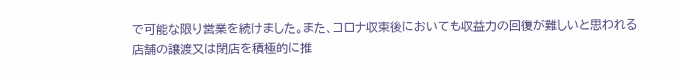で可能な限り営業を続けました。また、コロナ収束後においても収益力の回復が難しいと思われる店舗の譲渡又は閉店を積極的に推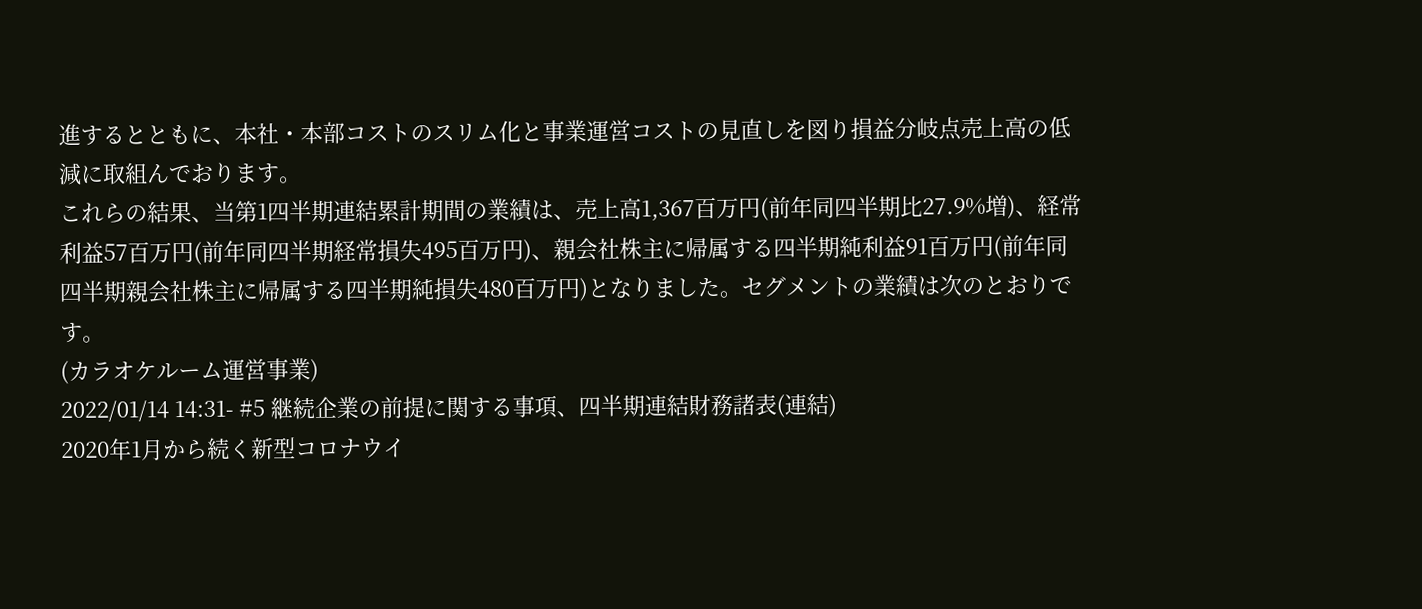進するとともに、本社・本部コストのスリム化と事業運営コストの見直しを図り損益分岐点売上高の低減に取組んでおります。
これらの結果、当第1四半期連結累計期間の業績は、売上高1,367百万円(前年同四半期比27.9%増)、経常利益57百万円(前年同四半期経常損失495百万円)、親会社株主に帰属する四半期純利益91百万円(前年同四半期親会社株主に帰属する四半期純損失480百万円)となりました。セグメントの業績は次のとおりです。
(カラオケルーム運営事業)
2022/01/14 14:31- #5 継続企業の前提に関する事項、四半期連結財務諸表(連結)
2020年1月から続く新型コロナウイ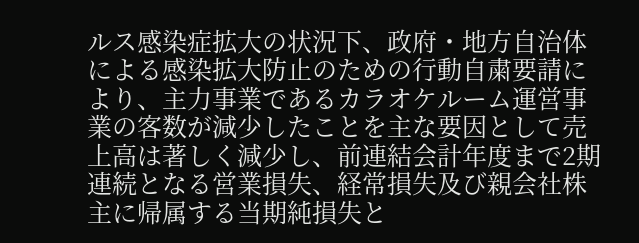ルス感染症拡大の状況下、政府・地方自治体による感染拡大防止のための行動自粛要請により、主力事業であるカラオケルーム運営事業の客数が減少したことを主な要因として売上高は著しく減少し、前連結会計年度まで2期連続となる営業損失、経常損失及び親会社株主に帰属する当期純損失と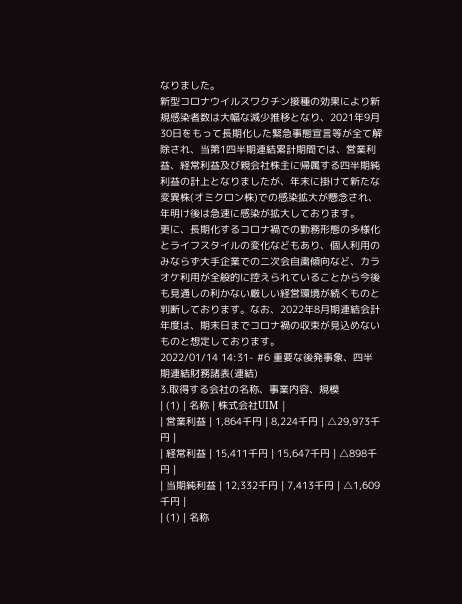なりました。
新型コロナウイルスワクチン接種の効果により新規感染者数は大幅な減少推移となり、2021年9月30日をもって長期化した緊急事態宣言等が全て解除され、当第1四半期連結累計期間では、営業利益、経常利益及び親会社株主に帰属する四半期純利益の計上となりましたが、年末に掛けて新たな変異株(オミクロン株)での感染拡大が懸念され、年明け後は急速に感染が拡大しております。
更に、長期化するコロナ禍での勤務形態の多様化とライフスタイルの変化などもあり、個人利用のみならず大手企業での二次会自粛傾向など、カラオケ利用が全般的に控えられていることから今後も見通しの利かない厳しい経営環境が続くものと判断しております。なお、2022年8月期連結会計年度は、期末日までコロナ禍の収束が見込めないものと想定しております。
2022/01/14 14:31- #6 重要な後発事象、四半期連結財務諸表(連結)
3.取得する会社の名称、事業内容、規模
| (1) | 名称 | 株式会社UIM |
| 営業利益 | 1,864千円 | 8,224千円 | △29,973千円 |
| 経常利益 | 15,411千円 | 15,647千円 | △898千円 |
| 当期純利益 | 12,332千円 | 7,413千円 | △1,609千円 |
| (1) | 名称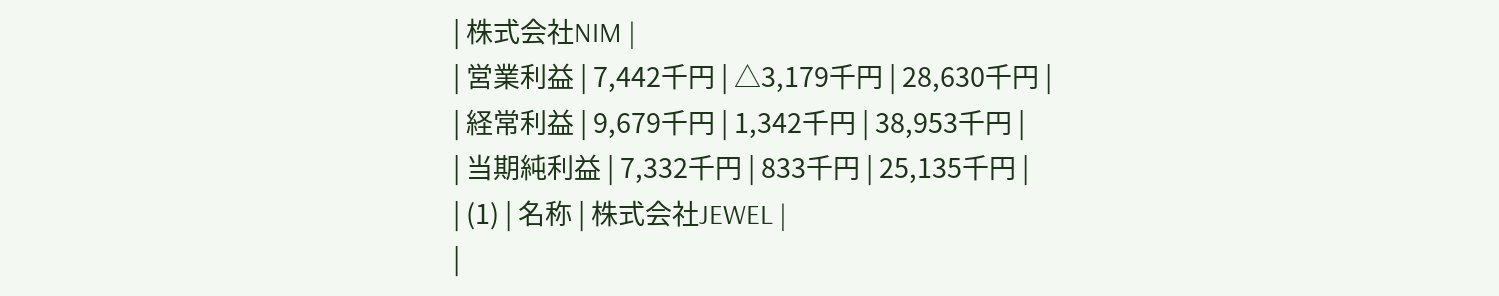| 株式会社NIM |
| 営業利益 | 7,442千円 | △3,179千円 | 28,630千円 |
| 経常利益 | 9,679千円 | 1,342千円 | 38,953千円 |
| 当期純利益 | 7,332千円 | 833千円 | 25,135千円 |
| (1) | 名称 | 株式会社JEWEL |
|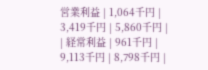営業利益 | 1,064千円 | 3,419千円 | 5,860千円 |
| 経常利益 | 961千円 | 9,113千円 | 8,798千円 |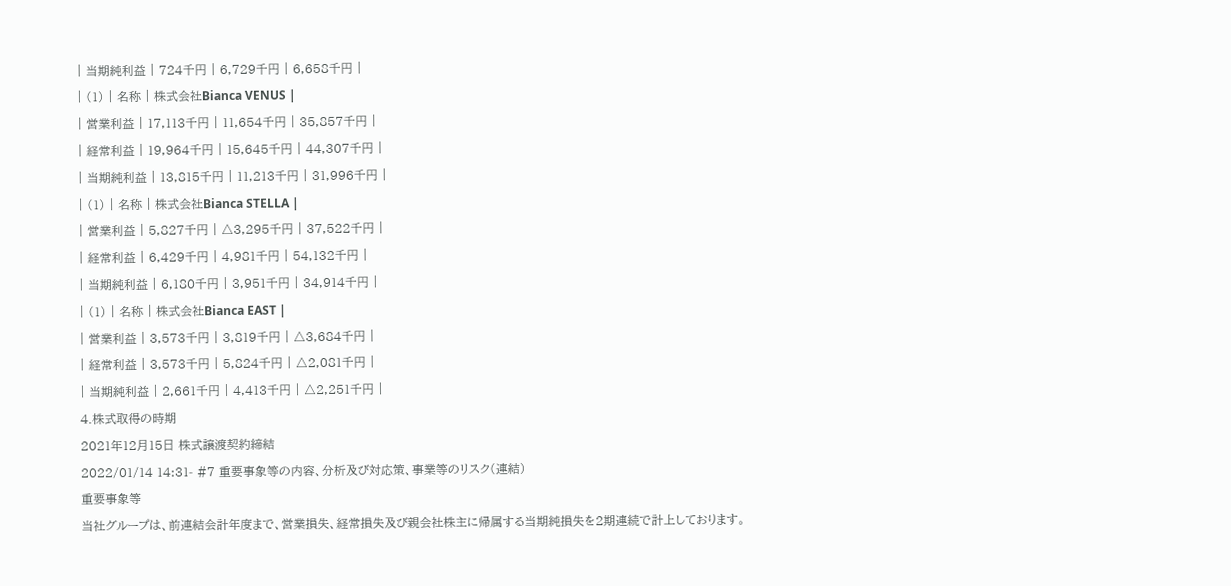| 当期純利益 | 724千円 | 6,729千円 | 6,658千円 |
| (1) | 名称 | 株式会社Bianca VENUS |
| 営業利益 | 17,113千円 | 11,654千円 | 35,857千円 |
| 経常利益 | 19,964千円 | 15,645千円 | 44,307千円 |
| 当期純利益 | 13,815千円 | 11,213千円 | 31,996千円 |
| (1) | 名称 | 株式会社Bianca STELLA |
| 営業利益 | 5,827千円 | △3,295千円 | 37,522千円 |
| 経常利益 | 6,429千円 | 4,981千円 | 54,132千円 |
| 当期純利益 | 6,180千円 | 3,951千円 | 34,914千円 |
| (1) | 名称 | 株式会社Bianca EAST |
| 営業利益 | 3,573千円 | 3,819千円 | △3,684千円 |
| 経常利益 | 3,573千円 | 5,824千円 | △2,081千円 |
| 当期純利益 | 2,661千円 | 4,413千円 | △2,251千円 |
4.株式取得の時期
2021年12月15日 株式譲渡契約締結
2022/01/14 14:31- #7 重要事象等の内容、分析及び対応策、事業等のリスク(連結)
重要事象等
当社グループは、前連結会計年度まで、営業損失、経常損失及び親会社株主に帰属する当期純損失を2期連続で計上しております。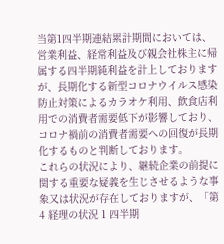当第1四半期連結累計期間においては、営業利益、経常利益及び親会社株主に帰属する四半期純利益を計上しておりますが、長期化する新型コロナウイルス感染防止対策によるカラオケ利用、飲食店利用での消費者需要低下が影響しており、コロナ禍前の消費者需要への回復が長期化するものと判断しております。
これらの状況により、継続企業の前提に関する重要な疑義を生じさせるような事象又は状況が存在しておりますが、「第4 経理の状況 1 四半期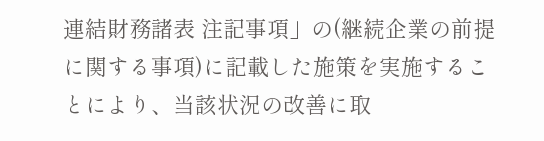連結財務諸表 注記事項」の(継続企業の前提に関する事項)に記載した施策を実施することにより、当該状況の改善に取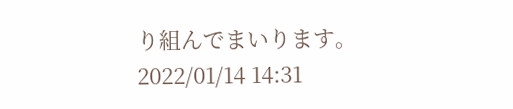り組んでまいります。
2022/01/14 14:31